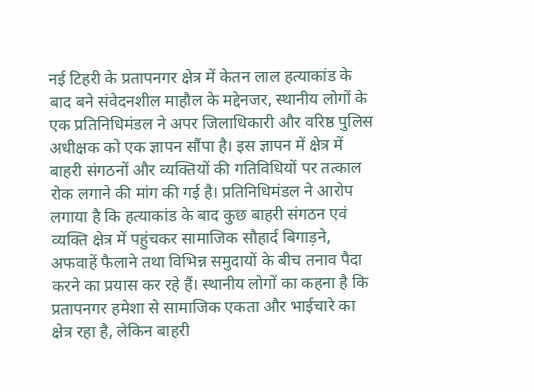नई टिहरी के प्रतापनगर क्षेत्र में केतन लाल हत्याकांड के बाद बने संवेदनशील माहौल के मद्देनजर, स्थानीय लोगों के एक प्रतिनिधिमंडल ने अपर जिलाधिकारी और वरिष्ठ पुलिस अधीक्षक को एक ज्ञापन सौंपा है। इस ज्ञापन में क्षेत्र में बाहरी संगठनों और व्यक्तियों की गतिविधियों पर तत्काल रोक लगाने की मांग की गई है। प्रतिनिधिमंडल ने आरोप लगाया है कि हत्याकांड के बाद कुछ बाहरी संगठन एवं व्यक्ति क्षेत्र में पहुंचकर सामाजिक सौहार्द बिगाड़ने, अफवाहें फैलाने तथा विभिन्न समुदायों के बीच तनाव पैदा करने का प्रयास कर रहे हैं। स्थानीय लोगों का कहना है कि प्रतापनगर हमेशा से सामाजिक एकता और भाईचारे का क्षेत्र रहा है, लेकिन बाहरी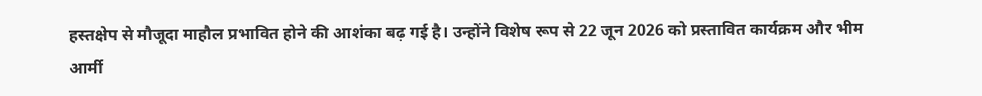हस्तक्षेप से मौजूदा माहौल प्रभावित होने की आशंका बढ़ गई है। उन्होंने विशेष रूप से 22 जून 2026 को प्रस्तावित कार्यक्रम और भीम आर्मी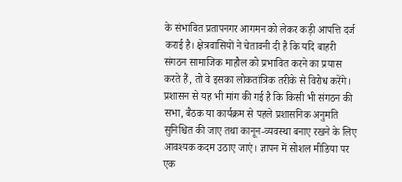के संभावित प्रतापनगर आगमन को लेकर कड़ी आपत्ति दर्ज कराई है। क्षेत्रवासियों ने चेतावनी दी है कि यदि बाहरी संगठन सामाजिक माहौल को प्रभावित करने का प्रयास करते हैं, तो वे इसका लोकतांत्रिक तरीके से विरोध करेंगे। प्रशासन से यह भी मांग की गई है कि किसी भी संगठन की सभा, बैठक या कार्यक्रम से पहले प्रशासनिक अनुमति सुनिश्चित की जाए तथा कानून-व्यवस्था बनाए रखने के लिए आवश्यक कदम उठाए जाएं। ज्ञापन में सोशल मीडिया पर एक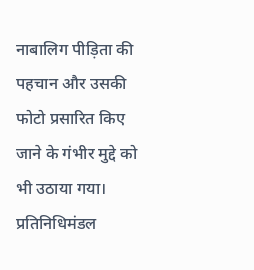नाबालिग पीड़िता की पहचान और उसकी फोटो प्रसारित किए जाने के गंभीर मुद्दे को भी उठाया गया। प्रतिनिधिमंडल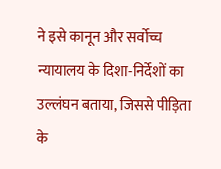ने इसे कानून और सर्वोच्च न्यायालय के दिशा-निर्देशों का उल्लंघन बताया, जिससे पीड़िता के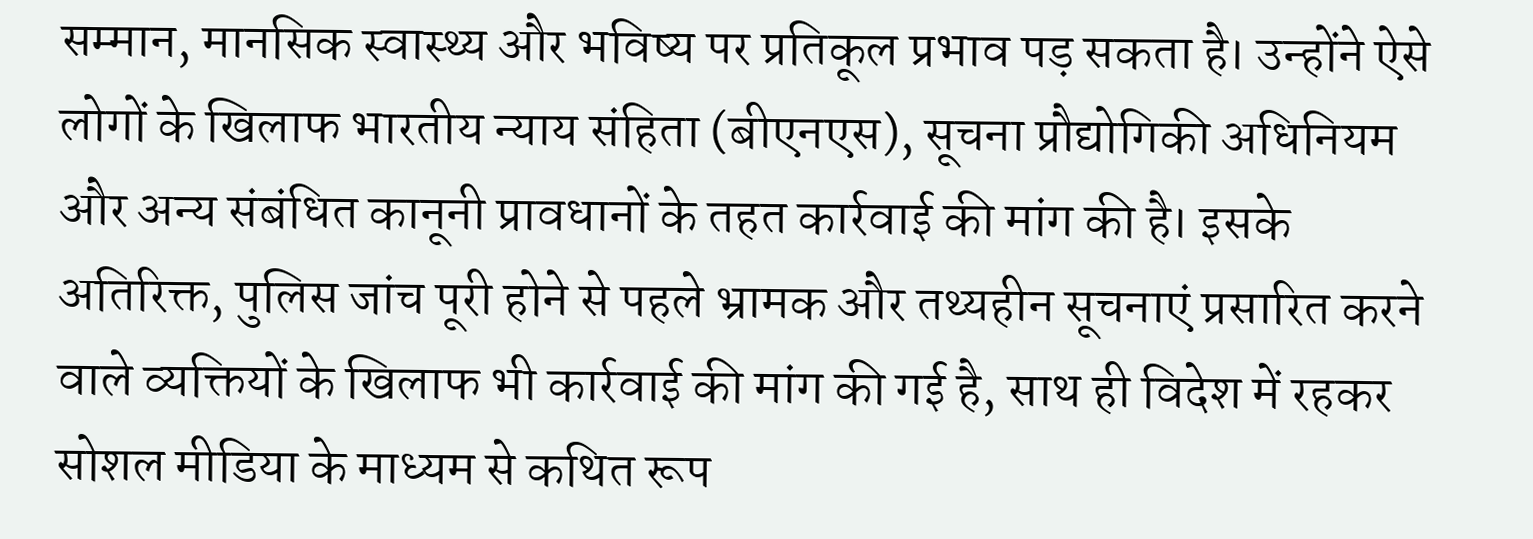सम्मान, मानसिक स्वास्थ्य और भविष्य पर प्रतिकूल प्रभाव पड़ सकता है। उन्होंने ऐसे लोगों के खिलाफ भारतीय न्याय संहिता (बीएनएस), सूचना प्रौद्योगिकी अधिनियम और अन्य संबंधित कानूनी प्रावधानों के तहत कार्रवाई की मांग की है। इसके अतिरिक्त, पुलिस जांच पूरी होने से पहले भ्रामक और तथ्यहीन सूचनाएं प्रसारित करने वाले व्यक्तियों के खिलाफ भी कार्रवाई की मांग की गई है, साथ ही विदेश में रहकर सोशल मीडिया के माध्यम से कथित रूप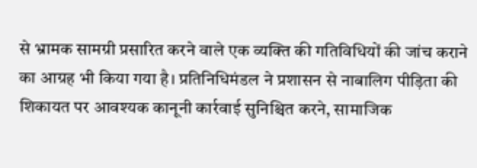से भ्रामक सामग्री प्रसारित करने वाले एक व्यक्ति की गतिविधियों की जांच कराने का आग्रह भी किया गया है। प्रतिनिधिमंडल ने प्रशासन से नाबालिग पीड़िता की शिकायत पर आवश्यक कानूनी कार्रवाई सुनिश्चित करने, सामाजिक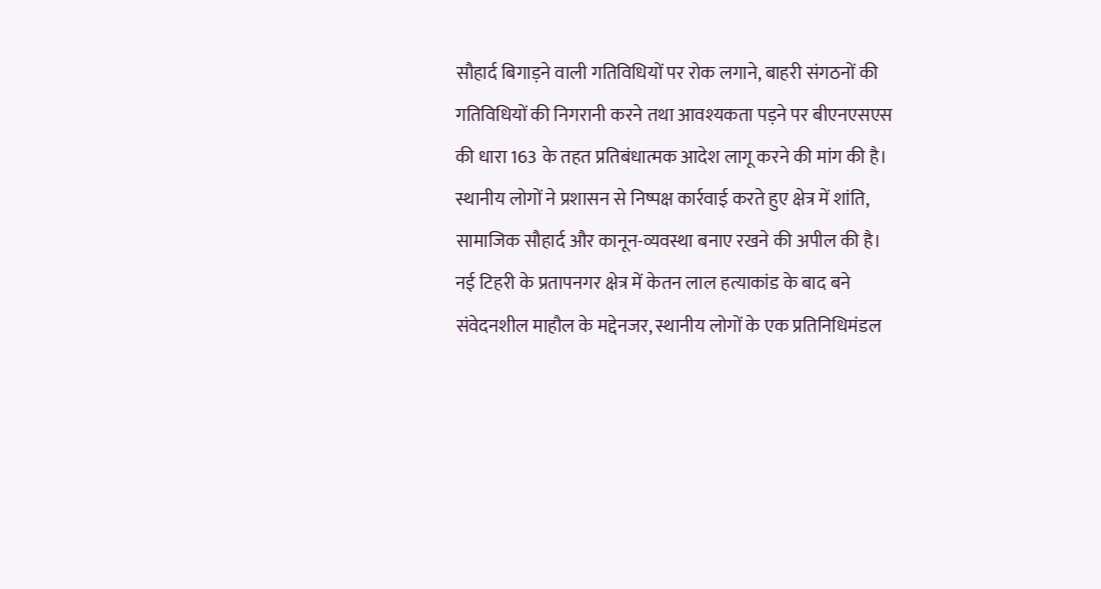सौहार्द बिगाड़ने वाली गतिविधियों पर रोक लगाने, बाहरी संगठनों की गतिविधियों की निगरानी करने तथा आवश्यकता पड़ने पर बीएनएसएस की धारा 163 के तहत प्रतिबंधात्मक आदेश लागू करने की मांग की है। स्थानीय लोगों ने प्रशासन से निष्पक्ष कार्रवाई करते हुए क्षेत्र में शांति, सामाजिक सौहार्द और कानून-व्यवस्था बनाए रखने की अपील की है।
नई टिहरी के प्रतापनगर क्षेत्र में केतन लाल हत्याकांड के बाद बने संवेदनशील माहौल के मद्देनजर, स्थानीय लोगों के एक प्रतिनिधिमंडल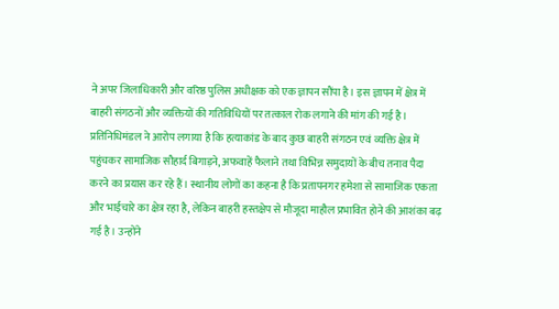ने अपर जिलाधिकारी और वरिष्ठ पुलिस अधीक्षक को एक ज्ञापन सौंपा है। इस ज्ञापन में क्षेत्र में बाहरी संगठनों और व्यक्तियों की गतिविधियों पर तत्काल रोक लगाने की मांग की गई है। प्रतिनिधिमंडल ने आरोप लगाया है कि हत्याकांड के बाद कुछ बाहरी संगठन एवं व्यक्ति क्षेत्र में पहुंचकर सामाजिक सौहार्द बिगाड़ने, अफवाहें फैलाने तथा विभिन्न समुदायों के बीच तनाव पैदा करने का प्रयास कर रहे हैं। स्थानीय लोगों का कहना है कि प्रतापनगर हमेशा से सामाजिक एकता और भाईचारे का क्षेत्र रहा है, लेकिन बाहरी हस्तक्षेप से मौजूदा माहौल प्रभावित होने की आशंका बढ़ गई है। उन्होंने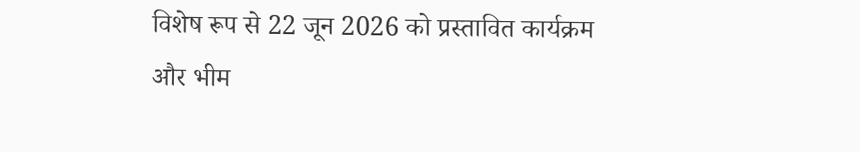विशेष रूप से 22 जून 2026 को प्रस्तावित कार्यक्रम और भीम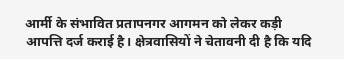आर्मी के संभावित प्रतापनगर आगमन को लेकर कड़ी आपत्ति दर्ज कराई है। क्षेत्रवासियों ने चेतावनी दी है कि यदि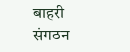बाहरी संगठन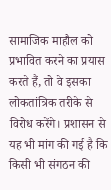सामाजिक माहौल को प्रभावित करने का प्रयास करते हैं, तो वे इसका लोकतांत्रिक तरीके से विरोध करेंगे। प्रशासन से यह भी मांग की गई है कि किसी भी संगठन की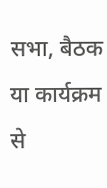सभा, बैठक या कार्यक्रम से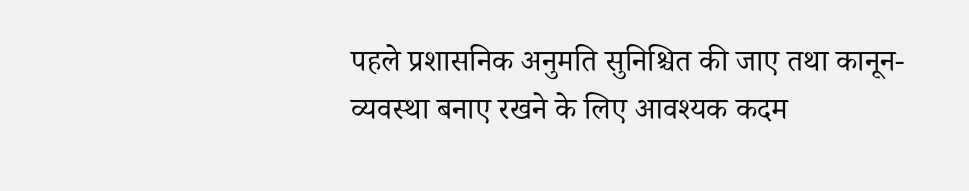पहले प्रशासनिक अनुमति सुनिश्चित की जाए तथा कानून-व्यवस्था बनाए रखने के लिए आवश्यक कदम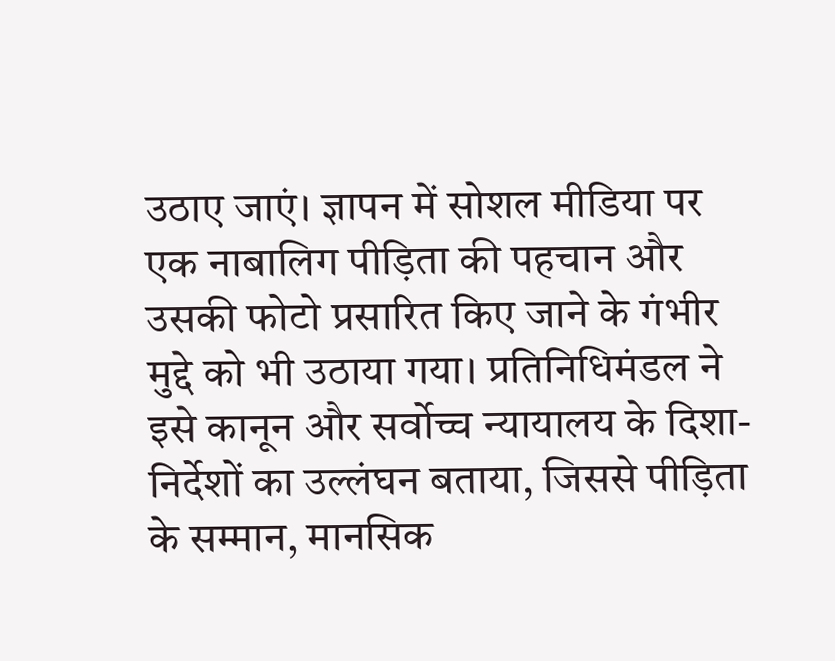उठाए जाएं। ज्ञापन में सोशल मीडिया पर एक नाबालिग पीड़िता की पहचान और उसकी फोटो प्रसारित किए जाने के गंभीर मुद्दे को भी उठाया गया। प्रतिनिधिमंडल ने इसे कानून और सर्वोच्च न्यायालय के दिशा-निर्देशों का उल्लंघन बताया, जिससे पीड़िता के सम्मान, मानसिक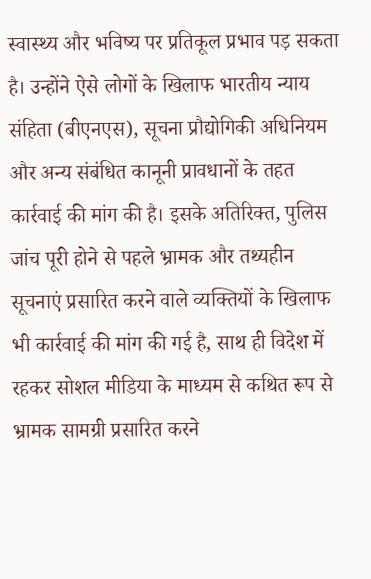स्वास्थ्य और भविष्य पर प्रतिकूल प्रभाव पड़ सकता है। उन्होंने ऐसे लोगों के खिलाफ भारतीय न्याय संहिता (बीएनएस), सूचना प्रौद्योगिकी अधिनियम और अन्य संबंधित कानूनी प्रावधानों के तहत कार्रवाई की मांग की है। इसके अतिरिक्त, पुलिस जांच पूरी होने से पहले भ्रामक और तथ्यहीन सूचनाएं प्रसारित करने वाले व्यक्तियों के खिलाफ भी कार्रवाई की मांग की गई है, साथ ही विदेश में रहकर सोशल मीडिया के माध्यम से कथित रूप से भ्रामक सामग्री प्रसारित करने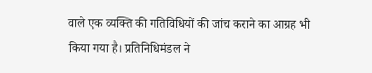वाले एक व्यक्ति की गतिविधियों की जांच कराने का आग्रह भी किया गया है। प्रतिनिधिमंडल ने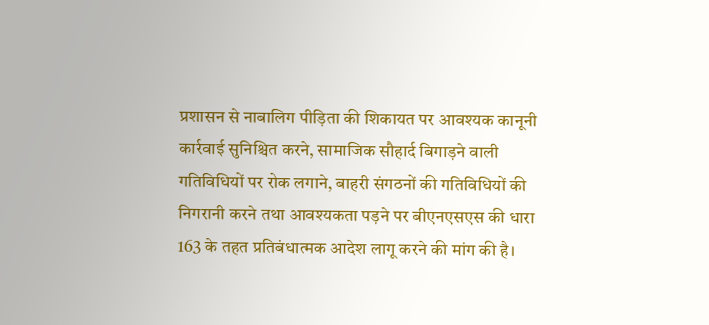प्रशासन से नाबालिग पीड़िता की शिकायत पर आवश्यक कानूनी कार्रवाई सुनिश्चित करने, सामाजिक सौहार्द बिगाड़ने वाली गतिविधियों पर रोक लगाने, बाहरी संगठनों की गतिविधियों की निगरानी करने तथा आवश्यकता पड़ने पर बीएनएसएस की धारा 163 के तहत प्रतिबंधात्मक आदेश लागू करने की मांग की है।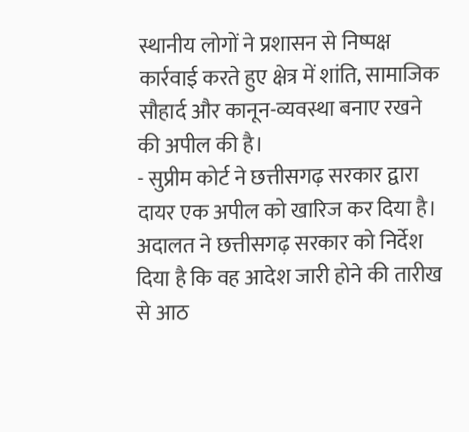स्थानीय लोगों ने प्रशासन से निष्पक्ष कार्रवाई करते हुए क्षेत्र में शांति, सामाजिक सौहार्द और कानून-व्यवस्था बनाए रखने की अपील की है।
- सुप्रीम कोर्ट ने छत्तीसगढ़ सरकार द्वारा दायर एक अपील को खारिज कर दिया है। अदालत ने छत्तीसगढ़ सरकार को निर्देश दिया है कि वह आदेश जारी होने की तारीख से आठ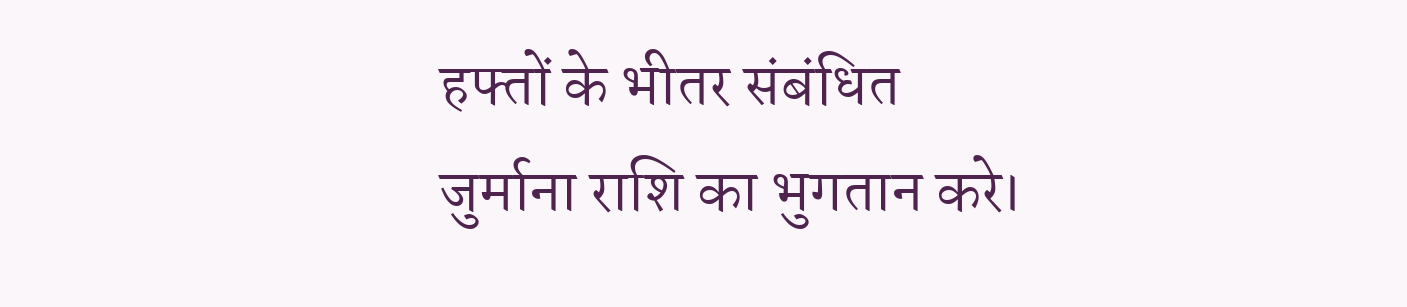हफ्तों के भीतर संबंधित जुर्माना राशि का भुगतान करे।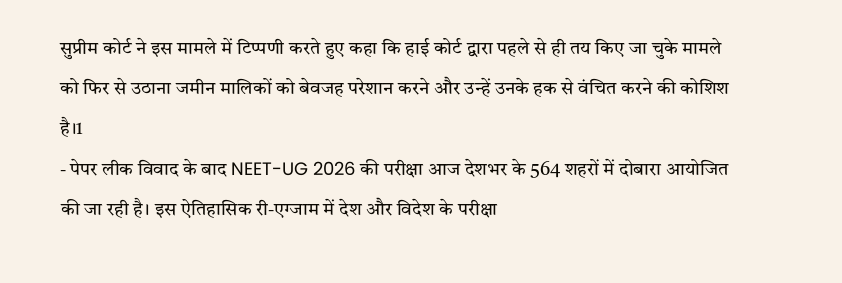सुप्रीम कोर्ट ने इस मामले में टिप्पणी करते हुए कहा कि हाई कोर्ट द्वारा पहले से ही तय किए जा चुके मामले को फिर से उठाना जमीन मालिकों को बेवजह परेशान करने और उन्हें उनके हक से वंचित करने की कोशिश है।1
- पेपर लीक विवाद के बाद NEET-UG 2026 की परीक्षा आज देशभर के 564 शहरों में दोबारा आयोजित की जा रही है। इस ऐतिहासिक री-एग्जाम में देश और विदेश के परीक्षा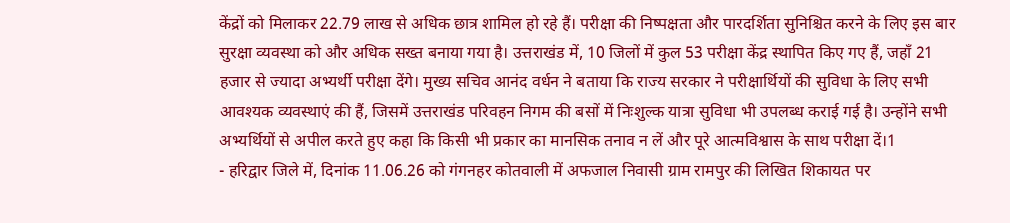केंद्रों को मिलाकर 22.79 लाख से अधिक छात्र शामिल हो रहे हैं। परीक्षा की निष्पक्षता और पारदर्शिता सुनिश्चित करने के लिए इस बार सुरक्षा व्यवस्था को और अधिक सख्त बनाया गया है। उत्तराखंड में, 10 जिलों में कुल 53 परीक्षा केंद्र स्थापित किए गए हैं, जहाँ 21 हजार से ज्यादा अभ्यर्थी परीक्षा देंगे। मुख्य सचिव आनंद वर्धन ने बताया कि राज्य सरकार ने परीक्षार्थियों की सुविधा के लिए सभी आवश्यक व्यवस्थाएं की हैं, जिसमें उत्तराखंड परिवहन निगम की बसों में निःशुल्क यात्रा सुविधा भी उपलब्ध कराई गई है। उन्होंने सभी अभ्यर्थियों से अपील करते हुए कहा कि किसी भी प्रकार का मानसिक तनाव न लें और पूरे आत्मविश्वास के साथ परीक्षा दें।1
- हरिद्वार जिले में, दिनांक 11.06.26 को गंगनहर कोतवाली में अफजाल निवासी ग्राम रामपुर की लिखित शिकायत पर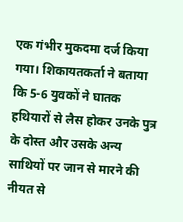एक गंभीर मुकदमा दर्ज किया गया। शिकायतकर्ता ने बताया कि 5-6 युवकों ने घातक हथियारों से लैस होकर उनके पुत्र के दोस्त और उसके अन्य साथियों पर जान से मारने की नीयत से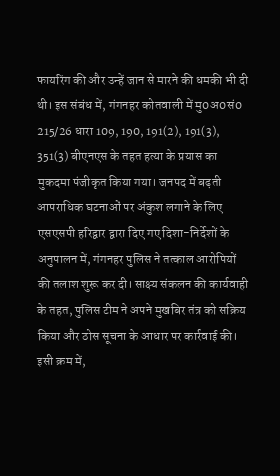फायरिंग की और उन्हें जान से मारने की धमकी भी दी थी। इस संबंध में, गंगनहर कोतवाली में मु0अ0सं0 215/26 धारा 109, 190, 191(2), 191(3), 351(3) बीएनएस के तहत हत्या के प्रयास का मुकदमा पंजीकृत किया गया। जनपद में बढ़ती आपराधिक घटनाओं पर अंकुश लगाने के लिए एसएसपी हरिद्वार द्वारा दिए गए दिशा-निर्देशों के अनुपालन में, गंगनहर पुलिस ने तत्काल आरोपियों की तलाश शुरू कर दी। साक्ष्य संकलन की कार्यवाही के तहत, पुलिस टीम ने अपने मुखबिर तंत्र को सक्रिय किया और ठोस सूचना के आधार पर कार्रवाई की। इसी क्रम में,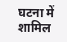घटना में शामिल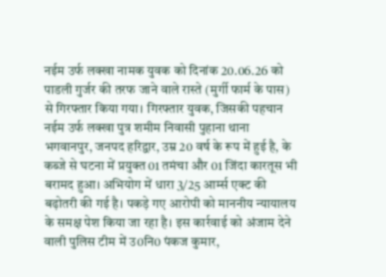नईम उर्फ लक्खा नामक युवक को दिनांक 20.06.26 को पाडली गुर्जर की तरफ जाने वाले रास्ते (मुर्गी फार्म के पास) से गिरफ्तार किया गया। गिरफ्तार युवक, जिसकी पहचान नईम उर्फ लक्खा पुत्र शमीम निवासी पुहाना थाना भगवानपुर, जनपद हरिद्वार, उम्र 20 वर्ष के रूप में हुई है, के कब्जे से घटना में प्रयुक्त 01 तमंचा और 01 जिंदा कारतूस भी बरामद हुआ। अभियोग में धारा 3/25 आर्म्स एक्ट की बढ़ोतरी की गई है। पकड़े गए आरोपी को माननीय न्यायालय के समक्ष पेश किया जा रहा है। इस कार्रवाई को अंजाम देने वाली पुलिस टीम में उ0नि0 पंकज कुमार,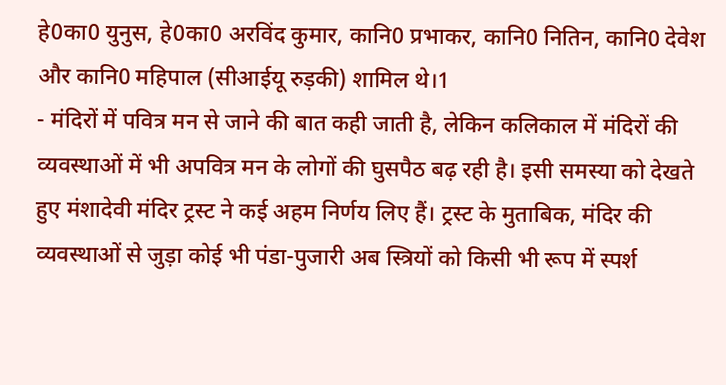हे0का0 युनुस, हे0का0 अरविंद कुमार, कानि0 प्रभाकर, कानि0 नितिन, कानि0 देवेश और कानि0 महिपाल (सीआईयू रुड़की) शामिल थे।1
- मंदिरों में पवित्र मन से जाने की बात कही जाती है, लेकिन कलिकाल में मंदिरों की व्यवस्थाओं में भी अपवित्र मन के लोगों की घुसपैठ बढ़ रही है। इसी समस्या को देखते हुए मंशादेवी मंदिर ट्रस्ट ने कई अहम निर्णय लिए हैं। ट्रस्ट के मुताबिक, मंदिर की व्यवस्थाओं से जुड़ा कोई भी पंडा-पुजारी अब स्त्रियों को किसी भी रूप में स्पर्श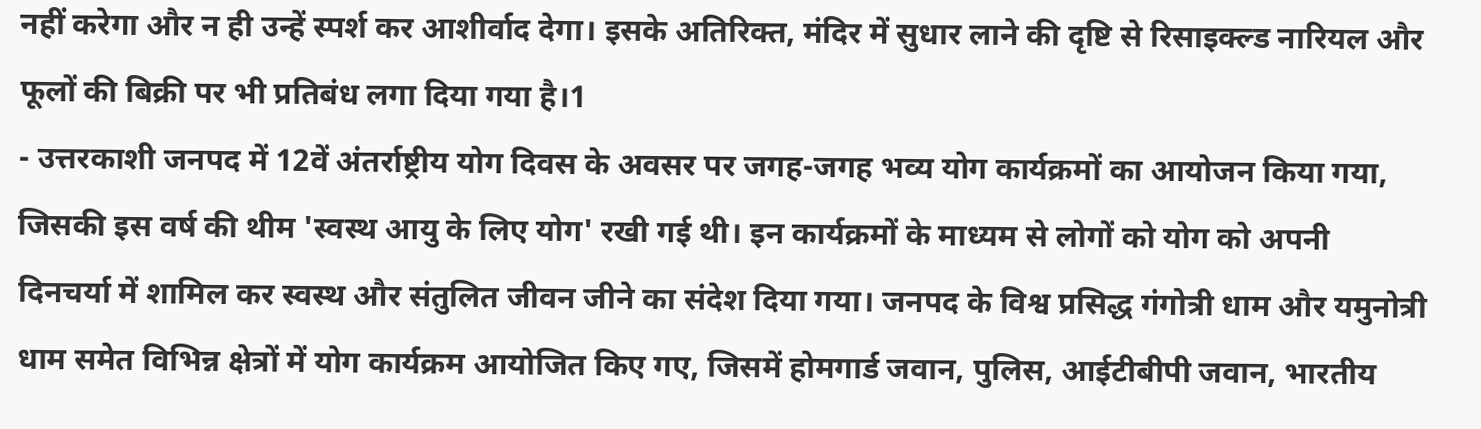नहीं करेगा और न ही उन्हें स्पर्श कर आशीर्वाद देगा। इसके अतिरिक्त, मंदिर में सुधार लाने की दृष्टि से रिसाइक्ल्ड नारियल और फूलों की बिक्री पर भी प्रतिबंध लगा दिया गया है।1
- उत्तरकाशी जनपद में 12वें अंतर्राष्ट्रीय योग दिवस के अवसर पर जगह-जगह भव्य योग कार्यक्रमों का आयोजन किया गया, जिसकी इस वर्ष की थीम 'स्वस्थ आयु के लिए योग' रखी गई थी। इन कार्यक्रमों के माध्यम से लोगों को योग को अपनी दिनचर्या में शामिल कर स्वस्थ और संतुलित जीवन जीने का संदेश दिया गया। जनपद के विश्व प्रसिद्ध गंगोत्री धाम और यमुनोत्री धाम समेत विभिन्न क्षेत्रों में योग कार्यक्रम आयोजित किए गए, जिसमें होमगार्ड जवान, पुलिस, आईटीबीपी जवान, भारतीय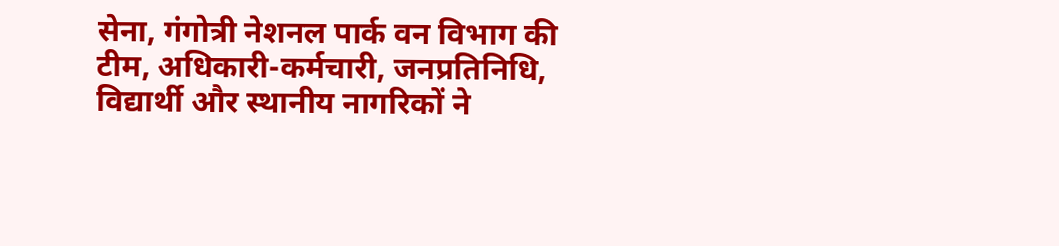सेना, गंगोत्री नेशनल पार्क वन विभाग की टीम, अधिकारी-कर्मचारी, जनप्रतिनिधि, विद्यार्थी और स्थानीय नागरिकों ने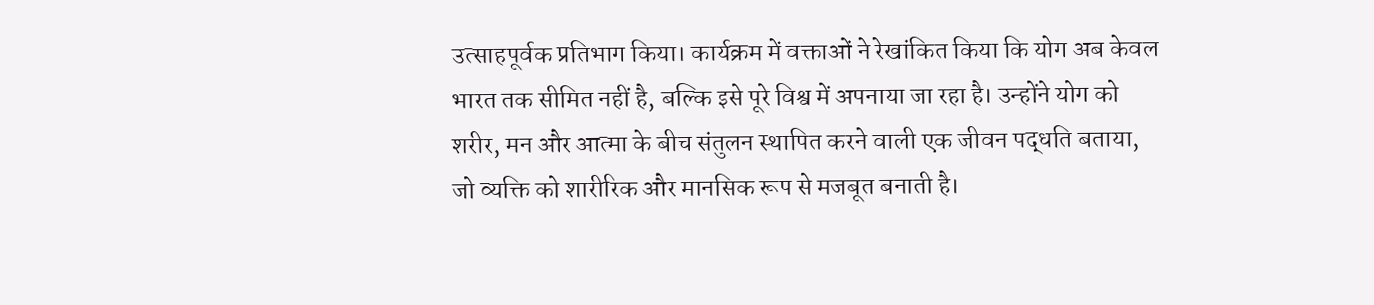उत्साहपूर्वक प्रतिभाग किया। कार्यक्रम में वक्ताओं ने रेखांकित किया कि योग अब केवल भारत तक सीमित नहीं है, बल्कि इसे पूरे विश्व में अपनाया जा रहा है। उन्होंने योग को शरीर, मन और आत्मा के बीच संतुलन स्थापित करने वाली एक जीवन पद्धति बताया, जो व्यक्ति को शारीरिक और मानसिक रूप से मजबूत बनाती है।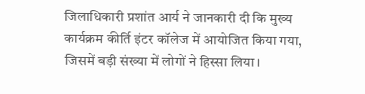जिलाधिकारी प्रशांत आर्य ने जानकारी दी कि मुख्य कार्यक्रम कीर्ति इंटर कॉलेज में आयोजित किया गया, जिसमें बड़ी संख्या में लोगों ने हिस्सा लिया।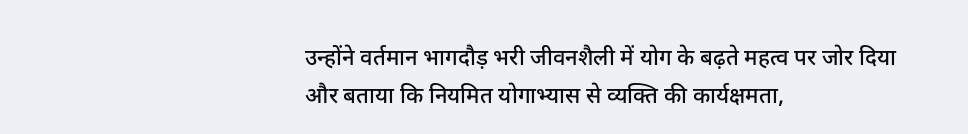उन्होंने वर्तमान भागदौड़ भरी जीवनशैली में योग के बढ़ते महत्व पर जोर दिया और बताया कि नियमित योगाभ्यास से व्यक्ति की कार्यक्षमता,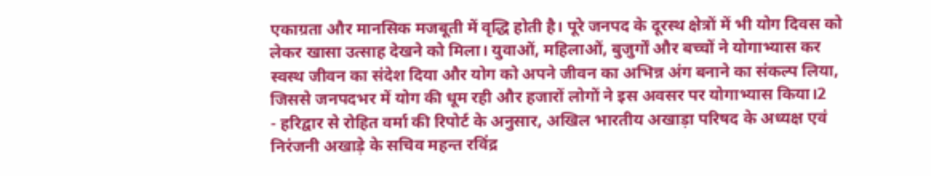एकाग्रता और मानसिक मजबूती में वृद्धि होती है। पूरे जनपद के दूरस्थ क्षेत्रों में भी योग दिवस को लेकर खासा उत्साह देखने को मिला। युवाओं, महिलाओं, बुजुर्गों और बच्चों ने योगाभ्यास कर स्वस्थ जीवन का संदेश दिया और योग को अपने जीवन का अभिन्न अंग बनाने का संकल्प लिया, जिससे जनपदभर में योग की धूम रही और हजारों लोगों ने इस अवसर पर योगाभ्यास किया।2
- हरिद्वार से रोहित वर्मा की रिपोर्ट के अनुसार, अखिल भारतीय अखाड़ा परिषद के अध्यक्ष एवं निरंजनी अखाड़े के सचिव महन्त रविंद्र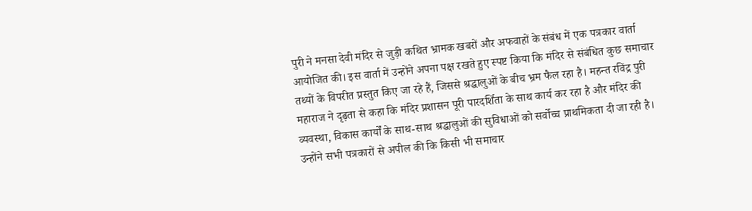पुरी ने मनसा देवी मंदिर से जुड़ी कथित भ्रामक खबरों और अफवाहों के संबंध में एक पत्रकार वार्ता आयोजित की। इस वार्ता में उन्होंने अपना पक्ष रखते हुए स्पष्ट किया कि मंदिर से संबंधित कुछ समाचार तथ्यों के विपरीत प्रस्तुत किए जा रहे हैं, जिससे श्रद्धालुओं के बीच भ्रम फैल रहा है। महन्त रविंद्र पुरी महाराज ने दृढ़ता से कहा कि मंदिर प्रशासन पूरी पारदर्शिता के साथ कार्य कर रहा है और मंदिर की व्यवस्था, विकास कार्यों के साथ-साथ श्रद्धालुओं की सुविधाओं को सर्वोच्च प्राथमिकता दी जा रही है। उन्होंने सभी पत्रकारों से अपील की कि किसी भी समाचार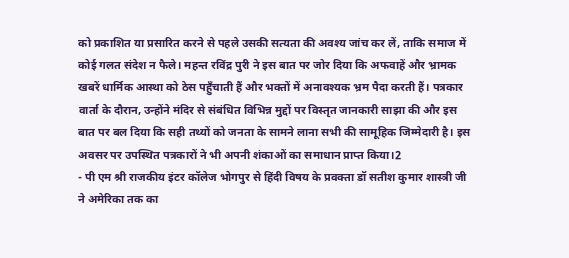को प्रकाशित या प्रसारित करने से पहले उसकी सत्यता की अवश्य जांच कर लें, ताकि समाज में कोई गलत संदेश न फैले। महन्त रविंद्र पुरी ने इस बात पर जोर दिया कि अफवाहें और भ्रामक खबरें धार्मिक आस्था को ठेस पहुँचाती हैं और भक्तों में अनावश्यक भ्रम पैदा करती हैं। पत्रकार वार्ता के दौरान, उन्होंने मंदिर से संबंधित विभिन्न मुद्दों पर विस्तृत जानकारी साझा की और इस बात पर बल दिया कि सही तथ्यों को जनता के सामने लाना सभी की सामूहिक जिम्मेदारी है। इस अवसर पर उपस्थित पत्रकारों ने भी अपनी शंकाओं का समाधान प्राप्त किया।2
- पी एम श्री राजकीय इंटर कॉलेज भोगपुर से हिंदी विषय के प्रवक्ता डॉ सतीश कुमार शास्त्री जी ने अमेरिका तक का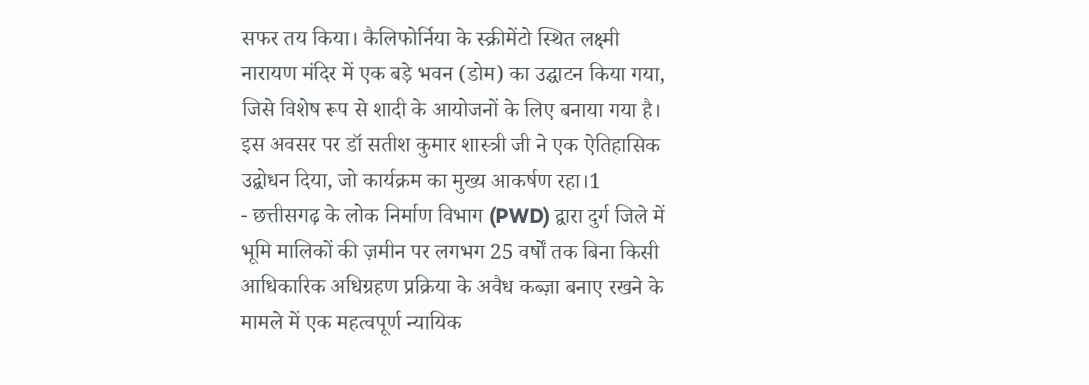सफर तय किया। कैलिफोर्निया के स्क्रीमेंटो स्थित लक्ष्मी नारायण मंदिर में एक बड़े भवन (डोम) का उद्घाटन किया गया, जिसे विशेष रूप से शादी के आयोजनों के लिए बनाया गया है। इस अवसर पर डॉ सतीश कुमार शास्त्री जी ने एक ऐतिहासिक उद्बोधन दिया, जो कार्यक्रम का मुख्य आकर्षण रहा।1
- छत्तीसगढ़ के लोक निर्माण विभाग (PWD) द्वारा दुर्ग जिले में भूमि मालिकों की ज़मीन पर लगभग 25 वर्षों तक बिना किसी आधिकारिक अधिग्रहण प्रक्रिया के अवैध कब्ज़ा बनाए रखने के मामले में एक महत्वपूर्ण न्यायिक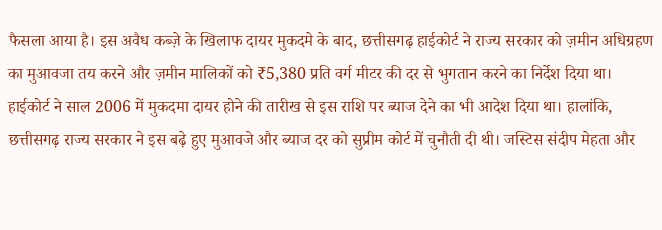फैसला आया है। इस अवैध कब्ज़े के खिलाफ दायर मुकदमे के बाद, छत्तीसगढ़ हाईकोर्ट ने राज्य सरकार को ज़मीन अधिग्रहण का मुआवजा तय करने और ज़मीन मालिकों को ₹5,380 प्रति वर्ग मीटर की दर से भुगतान करने का निर्देश दिया था। हाईकोर्ट ने साल 2006 में मुकदमा दायर होने की तारीख से इस राशि पर ब्याज देने का भी आदेश दिया था। हालांकि, छत्तीसगढ़ राज्य सरकार ने इस बढ़े हुए मुआवजे और ब्याज दर को सुप्रीम कोर्ट में चुनौती दी थी। जस्टिस संदीप मेहता और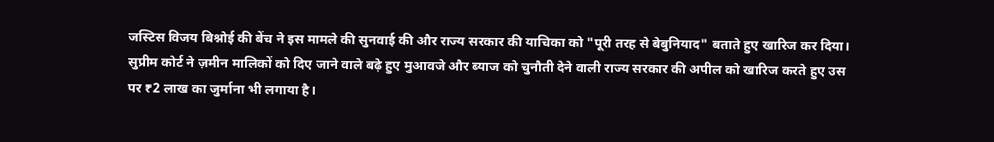जस्टिस विजय बिश्नोई की बेंच ने इस मामले की सुनवाई की और राज्य सरकार की याचिका को "पूरी तरह से बेबुनियाद" बताते हुए खारिज कर दिया। सुप्रीम कोर्ट ने ज़मीन मालिकों को दिए जाने वाले बढ़े हुए मुआवजे और ब्याज को चुनौती देने वाली राज्य सरकार की अपील को खारिज करते हुए उस पर ₹2 लाख का जुर्माना भी लगाया है।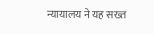न्यायालय ने यह सख्त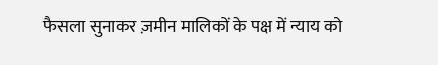फैसला सुनाकर ज़मीन मालिकों के पक्ष में न्याय को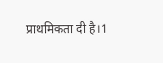प्राथमिकता दी है।1